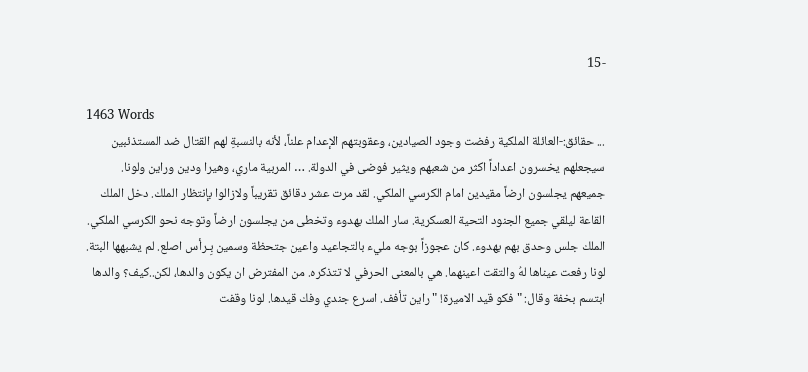-15

1463 Words
... حقائق:-العائلة الملكية رفضت وجود الصيادين، وعقوبتهم الإعدام علناً، لأنه بالنسبةِ لهم القتال ضد المستذئبين سيجعلهم يخسرون اعداداً اكثر من شعبهم ويثير فوضى في الدولة. … المربية ماري، وهيرا ودين وراين ولونا. جميعهم يجلسون ارضاً مقيدين امام الكرسي الملكي. لقد مرت عشر دقائق تقريباً ولازالوا بإنتظار الملك. دخل الملك القاعة ليلقي جميع الجنود التحية العسكرية. سار الملك بهدوء وتخطى من يجلسون ارضاً وتوجه نحو الكرسي الملكي. الملك جلس وحدق بهم بهدوء. كان عجوزاً بوجه مليء بالتجاعيد واعين جتحظة وسمين بِـرأس اصلع. لم يشبهها البتة. لونا رفعت عيناها لهُ والتقت اعينهما. هي بالمعنى الحرفي لا تتذكره. من المفترض ان يكون والدها، لكن..كيف؟ والدها ابتسم بخفة وقال: "فكو قيد الاميرة! " راين تأفف. اسرع جندي وفك قيدها. لونا وقفت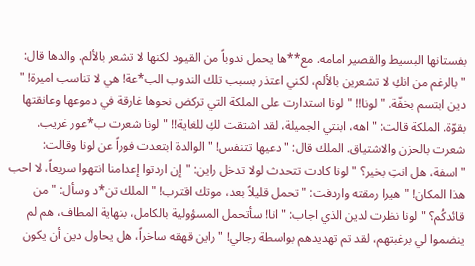بفستانها البسيط والقصير امامه. مع**ها يحمل ندوباً من القيود لكنها لا تشعر بالألم. والدها قال: "بالرغم من انكِ لا تشعرين بالألم، لكني اعتذر بسبب تلك الندوب الب*عة! هي لا تناسب اميرة! " دين ابتسم بخفّة. "لونا!! " لونا استدارت على الملكة التي تركض نحوها غارقة في دموعها وعانقتها بقوّة. الملكة قالت: "اهه، ابنتي الجميلة، لقد اشتقت لكِ للغاية!! " لونا شعرت ب*عور غريب. شعرت بالحزن والاشتياق. الملك قال: "دعيها تتنفس! " الوالدة ابتعدت فوراً عن لونا وقالت: "اسفة، هل انتِ بخير؟ " لونا كادت تتحدث لولا تدخل راين: "إن اردتوا إعدامنا انتهوا سريعاً، لا احب هذا المكان! " هيرا رمقته واردفت: "تحمل قليلاً بعد، موتك اقترب! " الملك تن*د وسأل: "من قائدكُم؟ " لونا نظرت لدين الذي اجاب: "انا! سأتحمل المسؤولية بالكامل، بنهاية المطاف، هم لم ينضموا لي برغبتهم، لقد تم تهديدهم بواسطة رجالي! " راين قهقه ساخراً، هل يحاول دين أن يكون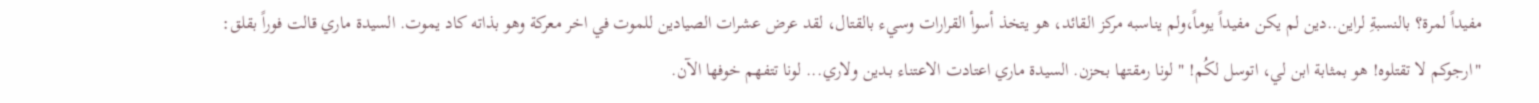مفيداً لمرة؟ بالنسبةِ لراين..دين لم يكن مفيداً يوماً،ولم يناسبه مركز القائد، هو يتخذ أسوأ القرارات وسيء بالقتال، لقد عرض عشرات الصيادين للموت في اخر معركة وهو بذاته كاد يموت. السيدة ماري قالت فوراً بقلق: "ارجوكم لا تقتلوه! هو بمثابة ابن لي، اتوسل لكُم! " لونا رمقتها بحزن. السيدة ماري اعتادت الاعتناء بـدين ولاري... لونا تتفهم خوفها الآن.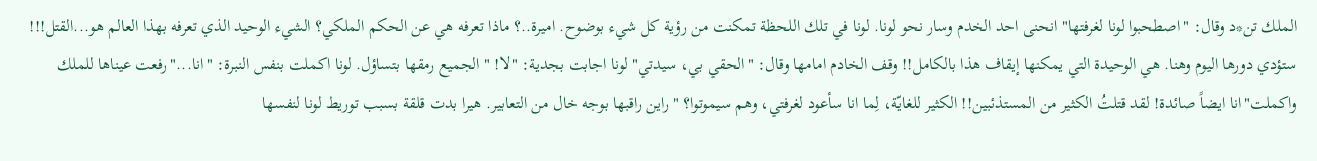الملك تن*د وقال: "اصطحبوا لونا لغرفتها" انحنى احد الخدم وسار نحو لونا. لونا في تلك اللحظة تمكنت من رؤية كل شيء بوضوح. اميرة..؟ ماذا تعرفه هي عن الحكم الملكي؟ الشيء الوحيد الذي تعرفه بهذا العالم هو...القتل!!! ستؤدي دورها اليوم وهنا. هي الوحيدة التي يمكنها إيقاف هذا بالكامل!! وقف الخادم امامها وقال: "الحقي بي، سيدتي" لونا اجابت بجدية: "لا! " الجميع رمقها بتساؤل. لونا اكملت بنفس النبرة: "انا..."رفعت عيناها للملك واكملت"انا ايضاً صائدة! لقد قتلتُ الكثير من المستذئبين!! الكثير للغايّة، لِما انا سأعود لغرفتي، وهم سيموتوا؟ " راين راقبها بوجه خال من التعابير. هيرا بدت قلقة بسبب توريط لونا لنفسها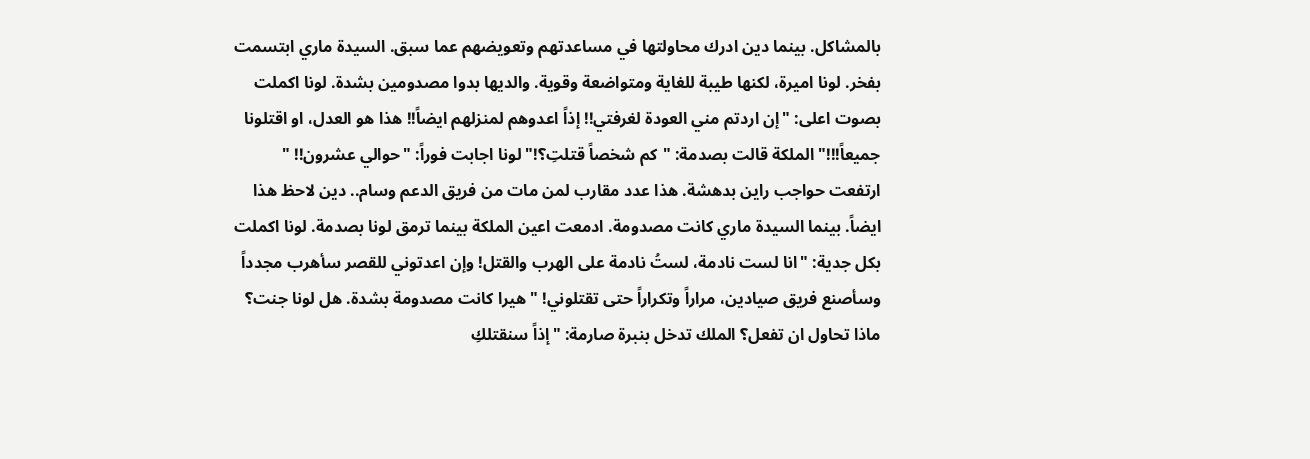بالمشاكل. بينما دين ادرك محاولتها في مساعدتهم وتعويضهم عما سبق. السيدة ماري ابتسمت بفخر. لونا اميرة، لكنها طيبة للغاية ومتواضعة وقوية. والديها بدوا مصدومين بشدة. لونا اكملت بصوت اعلى: "إن اردتم مني العودة لغرفتي!! إذاً اعدوهم لمنزلهم ايضاً!! هذا هو العدل، او اقتلونا جميعاً!!!" الملكة قالت بصدمة: "كم شخصاً قتلتِ؟!" لونا اجابت فوراً: "حوالي عشرون!! " ارتفعت حواجب راين بدهشة. هذا عدد مقارب لمن مات من فريق الدعم وسام.. دين لاحظ هذا ايضاً. بينما السيدة ماري كانت مصدومة. ادمعت اعين الملكة بينما ترمق لونا بصدمة. لونا اكملت بكل جدية: "انا لست نادمة، لستُ نادمة على الهرب والقتل! وإن اعدتوني للقصر سأهرب مجدداً وسأصنع فريق صيادين، مراراً وتكراراً حتى تقتلوني! " هيرا كانت مصدومة بشدة. هل لونا جنت؟ ماذا تحاول ان تفعل؟ الملك تدخل بنبرة صارمة: "إذاً سنقتلكِ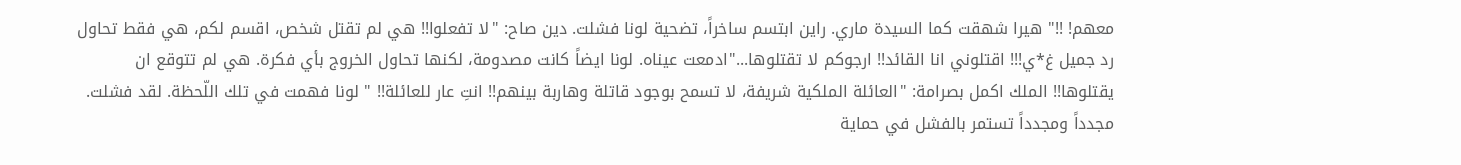معهم! !!" هيرا شهقت كما السيدة ماري. راين ابتسم ساخراً، تضحية لونا فشلت. دين صاح: "لا تفعلوا!! هي لم تقتل شخص، اقسم لكم، هي فقط تحاول رد جميل غ*ي!!! اقتلوني انا القائد!! ارجوكم لا تقتلوها..."ادمعت عيناه. لونا ايضاً كانت مصدومة، لكنها تحاول الخروج بأي فكرة. هي لم تتوقع ان يقتلوها!! الملك اكمل بصرامة: "العائلة الملكية شريفة، لا تسمح بوجود قاتلة وهاربة بينهم!! انتِ عار للعائلة!! " لونا فهمت في تلك اللّحظة. لقد فشلت. مجدداً ومجدداً تستمر بالفشل في حماية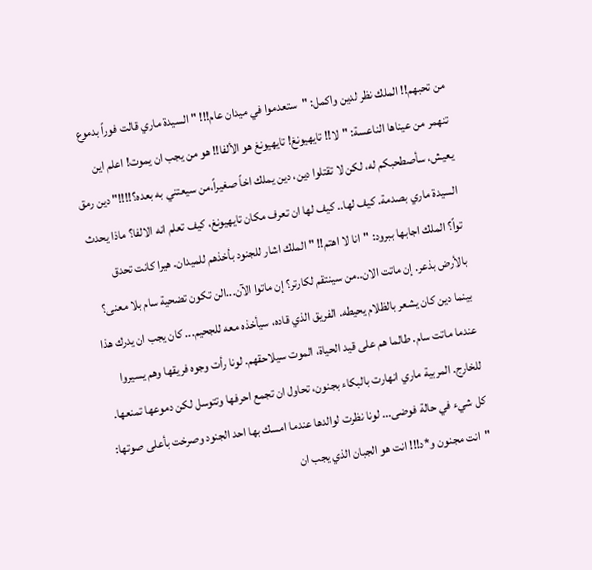من تحبهم!! الملك نظر لدين واكمل: "ستعدموا في ميدان عام!!! " السيدة ماري قالت فوراً بدموع تنهمر من عيناها الناعسة: "لا!! تايهيونغ! تايهيونغ هو الألفا!! هو من يجب ان يموت! اعلم اين يعيش، سأصطحبكم له، لكن لا تقتلوا دين، دين يملك اخاً صغيراً،من سيعتني به بعده؟!!!!" دين رمق السيدة ماري بصدمة. كيف لها.. كيف لها ان تعرف مكان تايهيونغ، كيف تعلم انه الالفا؟ ماذا يحدث تواً؟ الملك اجابها ببرود: "انا لا اهتم!! " الملك اشار للجنود بأخذهم للميدان. هيرا كانت تحدق بالأرض بذعر. إن ماتت الان..من سينتقم لكارتر؟ إن ماتوا الآن...الن تكون تضحية سام بلا معنى؟ بينما دين كان يشعر بالظلام يحيطه. الفريق الذي قاده، سيأخذه معه للجحيم... كان يجب ان يدرك هذا عندما ماتت سام. طالما هم على قيد الحياة، الموت سيلاحقهم. لونا رأت وجوه فريقها وهم يسيروا للخارج. المربية ماري انهارت بالبكاء بجنون، تحاول ان تجمع احرفها وتتوسل لكن دموعها تمنعها. كل شيء في حالة فوضى... لونا نظرت لوالدها عندما امسك بها احد الجنود وصرخت بأعلى صوتها: "انت مجنون و*د!!! انت هو الجبان الذي يجب ان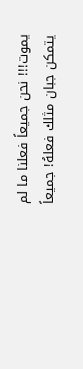يموت!!! نحن جميعاً فعلنا ما لم يتمكن جبان مثلك فعلهُ! جميعاً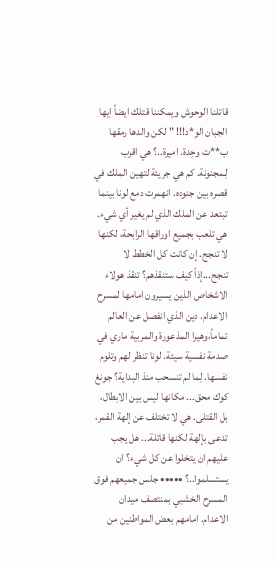قاتلنا الوحوش ويمكننا قتلك ايضاً ايها الجبان الو*د!!! " لكن والدها رمقها ب**ت وحِدة. اميرة..؟ هي اقرب لِـمجنونة. كم هي جريئة لتهين الملك في قصره بين جنوده. انهمرت دمع لونا بينما تبتعد عن الملك الذي لم يغير أي شيء. هي تلعب بجميع اوراقها الرابحة، لكنها لا تنجح. إن كانت كل الخطط لا تنجح...إذاً كيف ستنقذهم؟ تنقذ هولاء الاشخاص الذين يسيرون امامها لمسرح الاعدام. دين الذي انفصل عن العالم تماماً،وهيرا المذعورة والمربية ماري في صدمة نفسية سيئة. لونا تنظر لهم وتلوم نفسها. لِما لم تنسحب منذ البداية؟ جونغ كوك محق... مكانها ليس بين الابطال، بل القتلى. هي لا تختلف عن إلهة القمر، تدعى بإلهة لكنها قاتلة... هل يجب عليهم ان يتخلوا عن كل شيء؟ ان يستسلموا..؟ ••••• جلس جميعهم فوق المسرح الخشبي بمنتصف ميدان الاعدام. امامهم بعض المواطنين من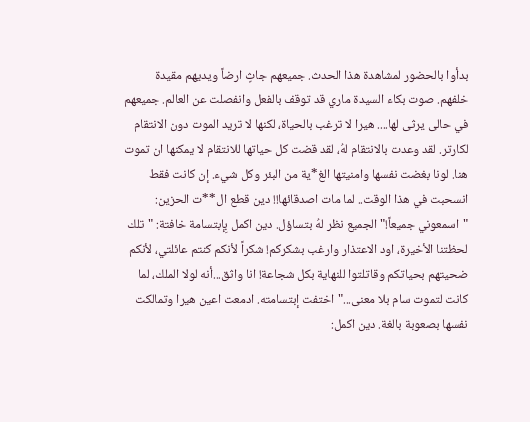بدأوا بالحضور لمشاهدة هذا الحدث. جميعهم جاثٍ ارضاً ويديهم مقيدة خلفهم. صوت بكاء السيدة ماري قد توقف بالفعل وانفصلت عن العالم. جميعهم في حالى يرثى لها.... هيرا لا ترغب بالحياة، لكنها لا تريد الموت دون الانتقام لكارتر. لقد وعدت بالانتقام لهُ، لقد قضت كل حياتها للانتقام لا يمكنها ان تموت هنا. لونا بغضت نفسها وامنيتها الغ*ية من البئر وكل شيء. إن كانت فقط انسحبت في هذا الوقت.. لما مات اصدقائها!! دين قطع ال**ت الحزين: "اسمعوني جميعاً!" الجميع نظر لهُ بتساؤل. دين اكمل بِإبتسامة خافتة: "تلك لحظتنا الأخيرة، اود الاعتذار وارغب بشكركم! شكراً لأنكم كنتم عائلتي، لأنكم ضحيتهم بحياتكم وقاتلتوا للنهاية بكل شجاعة! انا واثق...أنه لولا الملك، لما كانت لتموت سام بلا معنى..."اختفت إبتسامته. ادمعت اعين هيرا وتمالكت نفسها بصعوبة بالغة. دين اكمل: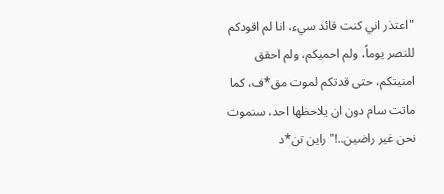"اعتذر اني كنت قائد سيء، انا لم اقودكم للنصر يوماً، ولم احميكم، ولم احقق امنيتكم، حتى قدتكم لموت مق*ف، كما ماتت سام دون ان يلاحظها احد، سنموت نحن غير راضين..!" راين تن*د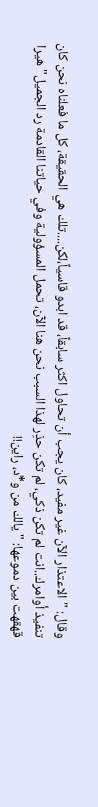وقال: "الاعتذار الآن غير مفيد، كان يجب أن تحاول اكثر سابقاً، قد ابدو قاسياً،لكن....تلك هي الحقيقة، كل ما فعلناه نحن كان تنفيذ أوامرك..انت لم تكن ذكي، لم تكن حذِر لهذا السبب نحن هنا الآن، تحمل المسؤولية وفي حياتنا القادمة رد الجميل" هيرا قهقهت بين دموعها: "يالك من و*د، راين!!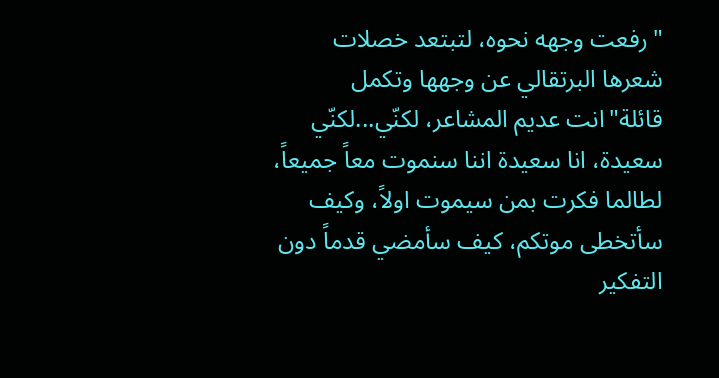"رفعت وجهه نحوه، لتبتعد خصلات شعرها البرتقالي عن وجهها وتكمل قائلة"انت عديم المشاعر، لكنّي...لكنّي سعيدة، انا سعيدة اننا سنموت معاً جميعاً، لطالما فكرت بمن سيموت اولاً، وكيف سأتخطى موتكم، كيف سأمضي قدماً دون التفكير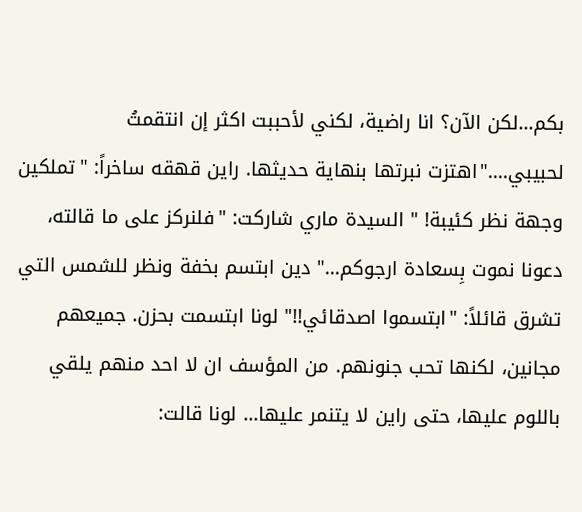بكم...لكن الآن؟ انا راضية، لكني لأحببت اكثر إن انتقمتُ لحبيبي...."اهتزت نبرتها بنهاية حديثها. راين قهقه ساخراً: "تملكين وجهة نظر كئيبة! " السيدة ماري شاركت: "فلنركز على ما قالته، دعونا نموت بِسعادة ارجوكم..." دين ابتسم بخفة ونظر للشمس التي تشرق قائلاً: "ابتسموا اصدقائي!!" لونا ابتسمت بحزن. جميعهم مجانين، لكنها تحب جنونهم. من المؤسف ان لا احد منهم يلقي باللوم عليها، حتى راين لا يتنمر عليها... لونا قالت: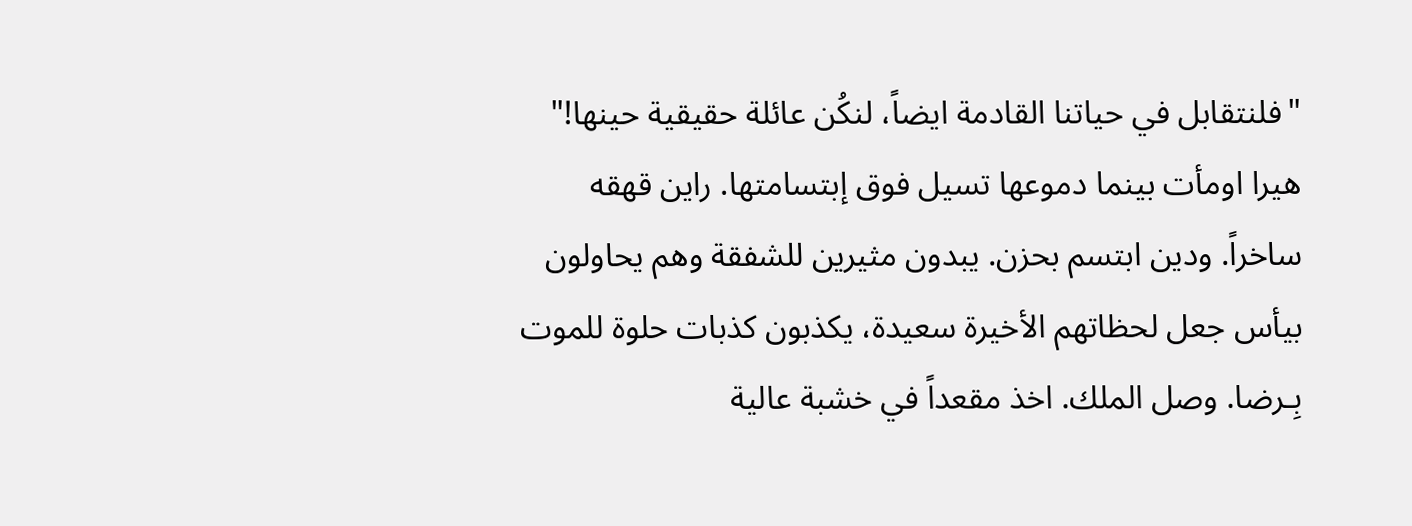"فلنتقابل في حياتنا القادمة ايضاً، لنكُن عائلة حقيقية حينها!" هيرا اومأت بينما دموعها تسيل فوق إبتسامتها. راين قهقه ساخراً. ودين ابتسم بحزن. يبدون مثيرين للشفقة وهم يحاولون بيأس جعل لحظاتهم الأخيرة سعيدة، يكذبون كذبات حلوة للموت بِـرضا. وصل الملك. اخذ مقعداً في خشبة عالية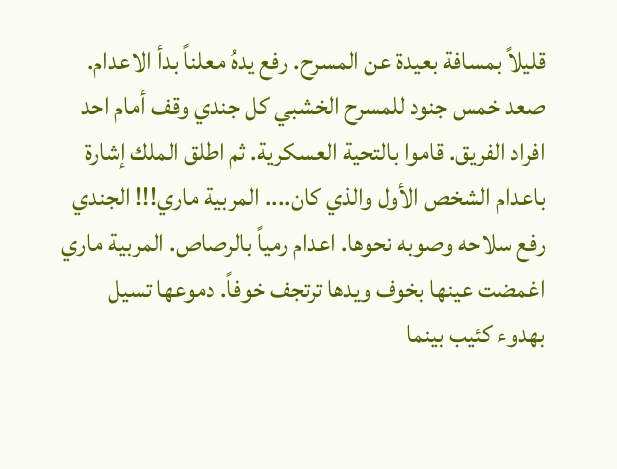قليلاً بمسافة بعيدة عن المسرح. رفع يدهُ معلناً بدأ الاعدام. صعد خمس جنود للمسرح الخشبي كل جندي وقف أمام احد افراد الفريق. قاموا بالتحية العسكرية. ثم اطلق الملك إشارة باعدام الشخص الأول والذي كان.... المربية ماري!!! الجندي رفع سلاحه وصوبه نحوها. اعدام رمياً بالرصاص. المربية ماري اغمضت عينها بخوف ويدها ترتجف خوفاً. دموعها تسيل بهدوء كئيب بينما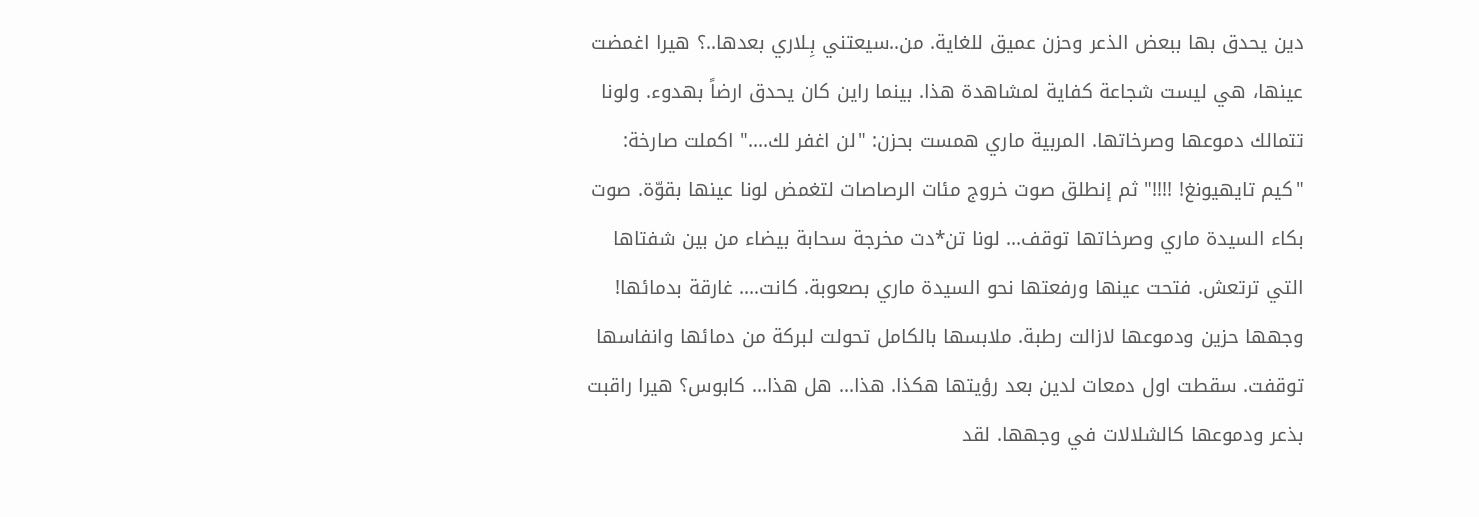دين يحدق بها ببعض الذعر وحزن عميق للغاية. من..سيعتني بِـلاري بعدها..؟ هيرا اغمضت عينها، هي ليست شجاعة كفاية لمشاهدة هذا. بينما راين كان يحدق ارضاً بهدوء. ولونا تتمالك دموعها وصرخاتها. المربية ماري همست بحزن: "لن اغفر لك...." اكملت صارخة: "كيم تايهيونغ! !!!!" ثم إنطلق صوت خروج مئات الرصاصات لتغمض لونا عينها بقوّة. صوت بكاء السيدة ماري وصرخاتها توقف... لونا تن*دت مخرجة سحابة بيضاء من بين شفتاها التي ترتعش. فتحت عينها ورفعتها نحو السيدة ماري بصعوبة. كانت.... غارقة بدمائها! وجهها حزين ودموعها لازالت رطبة. ملابسها بالكامل تحولت لبركة من دمائها وانفاسها توقفت. سقطت اول دمعات لدين بعد رؤيتها هكذا. هذا... هل هذا... كابوس؟ هيرا راقبت بذعر ودموعها كالشلالات في وجهها. لقد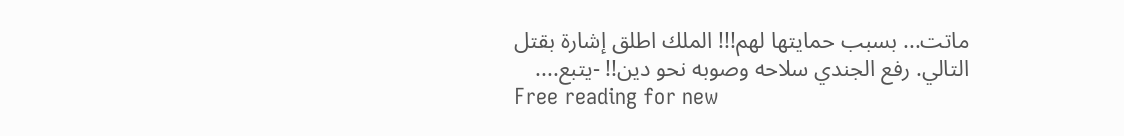ماتت... بسبب حمايتها لهم!!! الملك اطلق إشارة بقتل التالي. رفع الجندي سلاحه وصوبه نحو دين!! -يتبع....
Free reading for new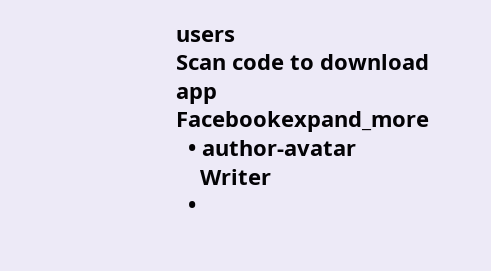users
Scan code to download app
Facebookexpand_more
  • author-avatar
    Writer
  •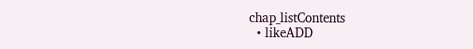chap_listContents
  • likeADD